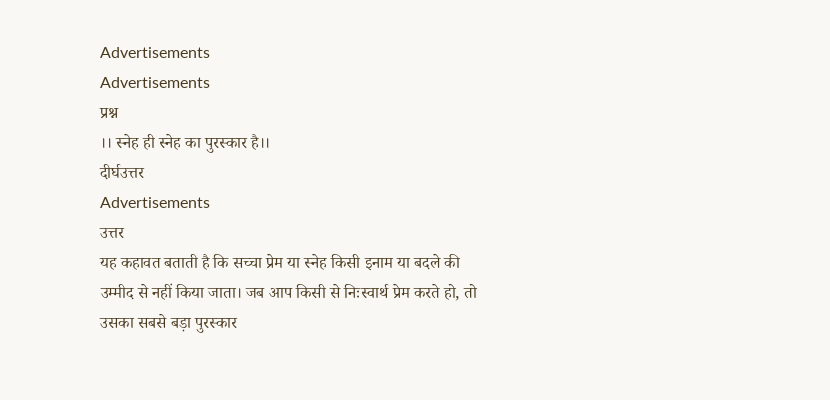Advertisements
Advertisements
प्रश्न
।। स्नेह ही स्नेह का पुरस्कार है।।
दीर्घउत्तर
Advertisements
उत्तर
यह कहावत बताती है कि सच्चा प्रेम या स्नेह किसी इनाम या बदले की उम्मीद से नहीं किया जाता। जब आप किसी से निःस्वार्थ प्रेम करते हो, तो उसका सबसे बड़ा पुरस्कार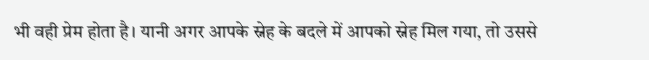भी वही प्रेम होता है। यानी अगर आपके स्नेह के बदले में आपको स्नेह मिल गया, तो उससे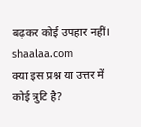बढ़कर कोई उपहार नहीं।
shaalaa.com
क्या इस प्रश्न या उत्तर में कोई त्रुटि है?